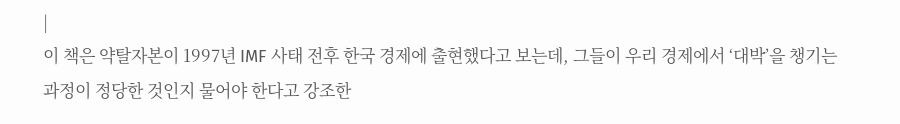|
이 책은 약탈자본이 1997년 IMF 사태 전후 한국 경제에 출현했다고 보는데, 그들이 우리 경제에서 ‘대박’을 챙기는 과정이 정당한 것인지 물어야 한다고 강조한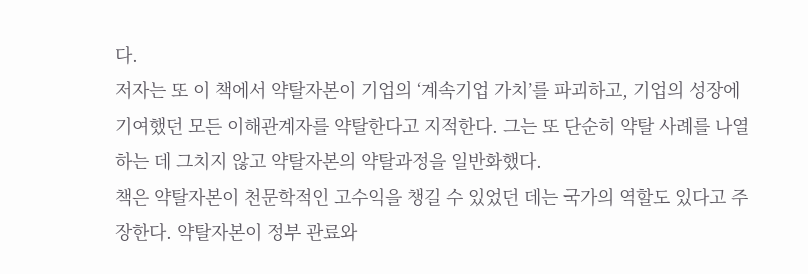다.
저자는 또 이 책에서 약탈자본이 기업의 ‘계속기업 가치’를 파괴하고, 기업의 성장에 기여했던 모든 이해관계자를 약탈한다고 지적한다. 그는 또 단순히 약탈 사례를 나열하는 데 그치지 않고 약탈자본의 약탈과정을 일반화했다.
책은 약탈자본이 천문학적인 고수익을 챙길 수 있었던 데는 국가의 역할도 있다고 주장한다. 약탈자본이 정부 관료와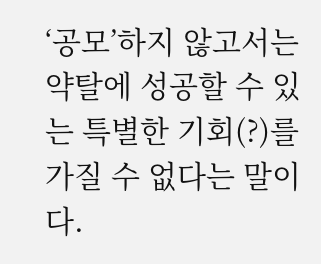‘공모’하지 않고서는 약탈에 성공할 수 있는 특별한 기회(?)를 가질 수 없다는 말이다.